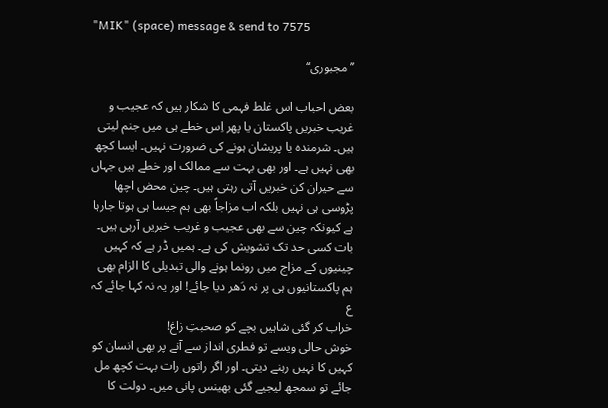"MIK" (space) message & send to 7575

’’مجبوری‘‘

بعض احباب اس غلط فہمی کا شکار ہیں کہ عجیب و غریب خبریں پاکستان یا پھر اِس خطے ہی میں جنم لیتی ہیں۔ شرمندہ یا پریشان ہونے کی ضرورت نہیں۔ ایسا کچھ بھی نہیں ہے۔ اور بھی بہت سے ممالک اور خطے ہیں جہاں سے حیران کن خبریں آتی رہتی ہیں۔ چین محض اچھا پڑوسی ہی نہیں بلکہ اب مزاجاً بھی ہم جیسا ہی ہوتا جارہا ہے کیونکہ چین سے بھی عجیب و غریب خبریں آرہی ہیں۔ بات کسی حد تک تشویش کی ہے۔ ہمیں ڈر ہے کہ کہیں چینیوں کے مزاج میں رونما ہونے والی تبدیلی کا الزام بھی ہم پاکستانیوں ہی پر نہ دَھر دیا جائے! اور یہ نہ کہا جائے کہ ع
خراب کر گئی شاہیں بچے کو صحبتِ زاغ!
خوش حالی ویسے تو فطری انداز سے آنے پر بھی انسان کو کہیں کا نہیں رہنے دیتی۔ اور اگر راتوں رات بہت کچھ مل جائے تو سمجھ لیجیے گئی بھینس پانی میں۔ دولت کا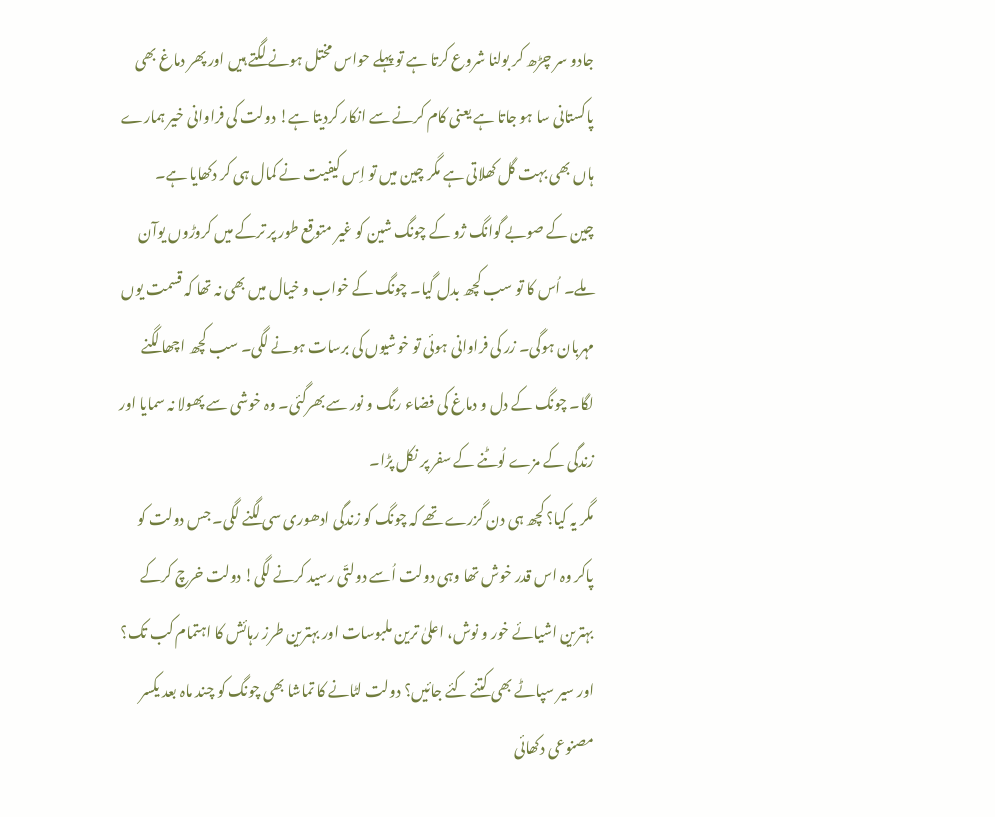جادو سر چڑھ کر بولنا شروع کرتا ہے تو پہلے حواس مختل ہونے لگتے ہیں اور پھر دماغ بھی پاکستانی سا ہو جاتا ہے یعنی کام کرنے سے انکار کردیتا ہے! دولت کی فراوانی خیر ہمارے ہاں بھی بہت گل کھلاتی ہے مگر چین میں تو اِس کیفیت نے کمال ہی کر دکھایا ہے۔
چین کے صوبے گوانگ ژو کے چونگ شین کو غیر متوقع طور پر ترکے میں کروڑوں یوآن ملے۔ اُس کا تو سب کچھ بدل گیا۔ چونگ کے خواب و خیال میں بھی نہ تھا کہ قسمت یوں مہربان ہوگی۔ زر کی فراوانی ہوئی تو خوشیوں کی برسات ہونے لگی۔ سب کچھ اچھا لگنے لگا۔ چونگ کے دل و دماغ کی فضاء رنگ و نور سے بھرگئی۔ وہ خوشی سے پھولا نہ سمایا اور زندگی کے مزے لُوٹنے کے سفر پر نکل پڑا۔
مگر یہ کیا؟ کچھ ہی دن گزرے تھے کہ چونگ کو زندگی ادھوری سی لگنے لگی۔ جس دولت کو پاکر وہ اس قدر خوش تھا وہی دولت اُسے دولتّی رسید کرنے لگی! دولت خرچ کرکے بہترین اشیائے خور و نوش، اعلیٰ ترین ملبوسات اور بہترین طرز رہائش کا اہتمام کب تک؟ اور سیر سپاٹے بھی کتنے کئے جائیں؟ دولت لٹانے کا تماشا بھی چونگ کو چند ماہ بعد یکسر مصنوعی دکھائی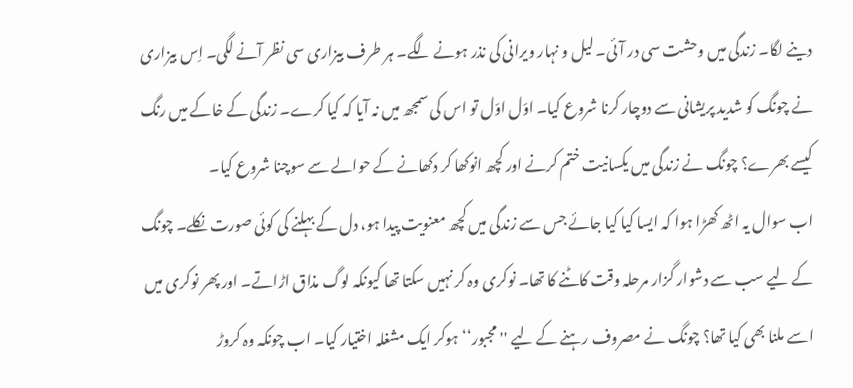دینے لگا۔ زندگی میں وحشت سی در آئی۔ لیل و نہار ویرانی کی نذر ہونے لگے۔ ہر طرف بیزاری سی نظر آنے لگی۔ اِس بیزاری نے چونگ کو شدید پریشانی سے دوچار کرنا شروع کیا۔ اوّل اوّل تو اس کی سمجھ میں نہ آیا کہ کیا کرے۔ زندگی کے خاکے میں رنگ کیسے بھرے؟ چونگ نے زندگی میں یکسانیت ختم کرنے اور کچھ انوکھا کر دکھانے کے حوالے سے سوچنا شروع کیا۔
اب سوال یہ اٹھ کھڑا ہوا کہ ایسا کیا کیا جائے جس سے زندگی میں کچھ معنویت پیدا ہو، دل کے بہلنے کی کوئی صورت نکلے۔ چونگ کے لیے سب سے دشوار گزار مرحلہ وقت کاٹنے کا تھا۔ نوکری وہ کر نہیں سکتا تھا کیونکہ لوگ مذاق اڑاتے۔ اور پھر نوکری میں اسے ملنا بھی کیا تھا؟ چونگ نے مصروف رہنے کے لیے ''مجبور‘‘ ہوکر ایک مشغلہ اختیار کیا۔ اب چونکہ وہ کروڑ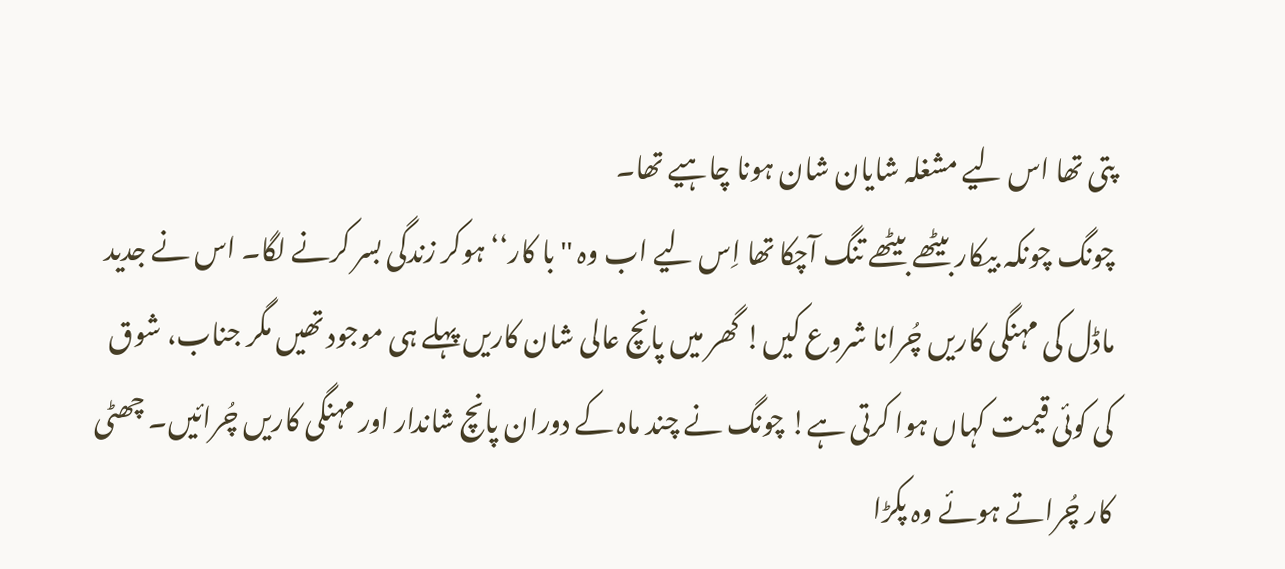پتی تھا اس لیے مشغلہ شایان شان ہونا چاہیے تھا۔
چونگ چونکہ بیکار بیٹھے بیٹھے تنگ آچکا تھا اِس لیے اب وہ ''با کار‘‘ہوکر زندگی بسر کرنے لگا۔ اس نے جدید ماڈل کی مہنگی کاریں چُرانا شروع کیں! گھر میں پانچ عالی شان کاریں پہلے ہی موجود تھیں مگر جناب، شوق کی کوئی قیمت کہاں ہوا کرتی ہے! چونگ نے چند ماہ کے دوران پانچ شاندار اور مہنگی کاریں چُرائیں۔ چھٹی کار چُراتے ہوئے وہ پکڑا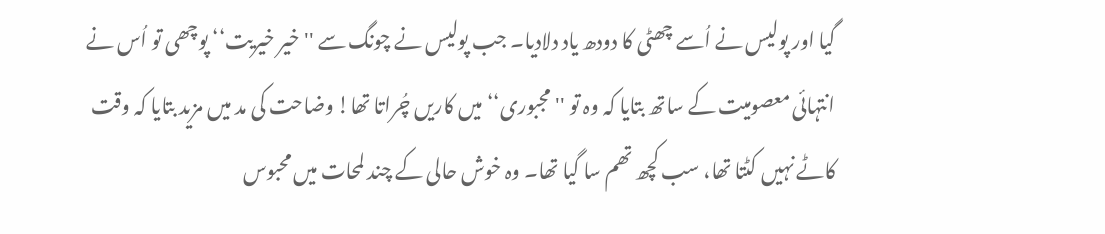گیا اور پولیس نے اُسے چھٹی کا دودھ یاد دلادیا۔ جب پولیس نے چونگ سے ''خیر خیریت‘‘ پوچھی تو اُس نے انتہائی معصومیت کے ساتھ بتایا کہ وہ تو ''مجبوری‘‘ میں کاریں چُراتا تھا! وضاحت کی مد میں مزید بتایا کہ وقت کاٹے نہیں کٹتا تھا، سب کچھ تھم سا گیا تھا۔ وہ خوش حالی کے چند لمحات میں محبوس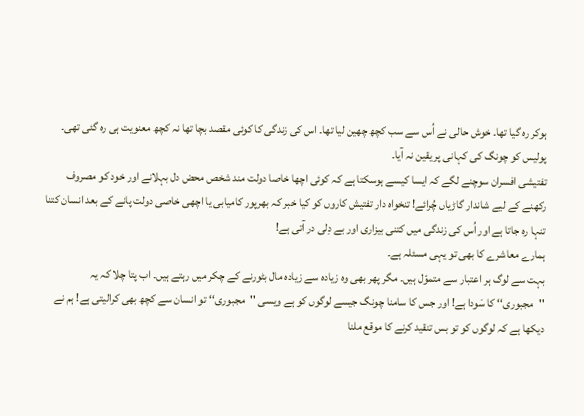ہوکر رہ گیا تھا۔ خوش حالی نے اُس سے سب کچھ چھین لیا تھا۔ اس کی زندگی کا کوئی مقصد بچا تھا نہ کچھ معنویت ہی رہ گئی تھی۔
پولیس کو چونگ کی کہانی پر یقین نہ آیا۔
تفتیشی افسران سوچنے لگے کہ ایسا کیسے ہوسکتا ہے کہ کوئی اچھا خاصا دولت مند شخص محض دل بہلانے اور خود کو مصروف رکھنے کے لیے شاندار گاڑیاں چُرائے! تنخواہ دار تفتیش کاروں کو کیا خبر کہ بھرپور کامیابی یا اچھی خاصی دولت پانے کے بعد انسان کتنا تنہا رہ جاتا ہے اور اُس کی زندگی میں کتنی بیزاری اور بے دِلی در آتی ہے!
ہمارے معاشرے کا بھی تو یہی مسئلہ ہے۔
بہت سے لوگ ہر اعتبار سے متموّل ہیں۔ مگر پھر بھی وہ زیادہ سے زیادہ مال بٹورنے کے چکر میں رہتے ہیں۔ اب پتا چلا کہ یہ ''مجبوری‘‘ کا سَودا ہے! اور جس کا سامنا چونگ جیسے لوگوں کو ہے ویسی ''مجبوری‘‘ تو انسان سے کچھ بھی کرالیتی ہے! ہم نے دیکھا ہے کہ لوگوں کو تو بس تنقید کرنے کا موقع ملنا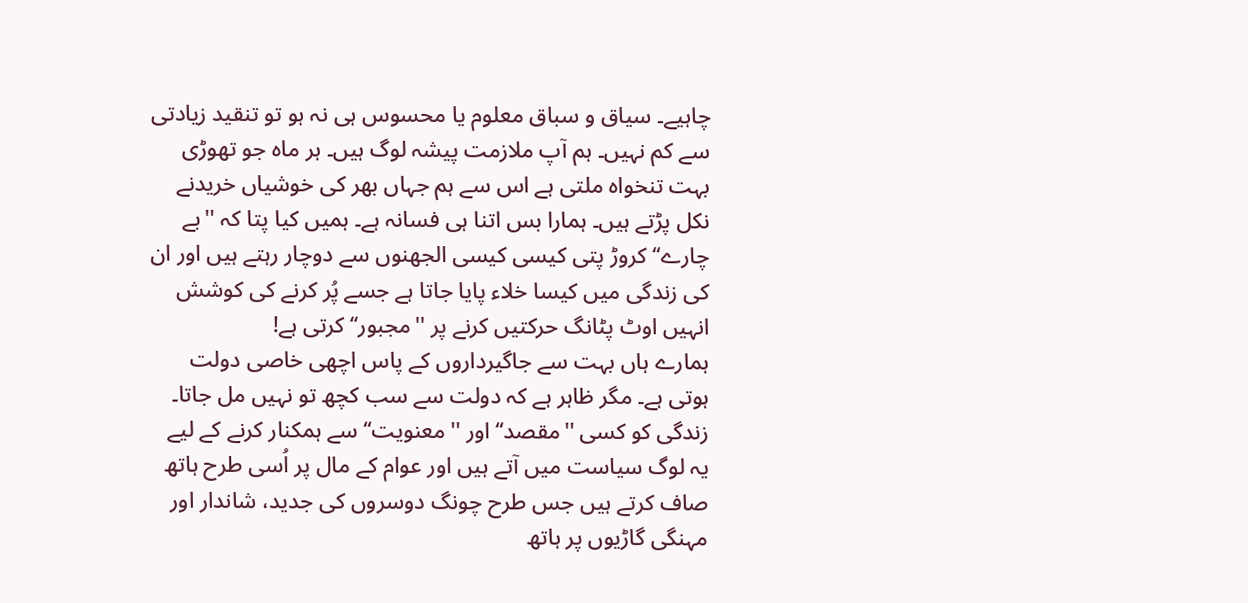چاہیے۔ سیاق و سباق معلوم یا محسوس ہی نہ ہو تو تنقید زیادتی سے کم نہیں۔ ہم آپ ملازمت پیشہ لوگ ہیں۔ ہر ماہ جو تھوڑی بہت تنخواہ ملتی ہے اس سے ہم جہاں بھر کی خوشیاں خریدنے نکل پڑتے ہیں۔ ہمارا بس اتنا ہی فسانہ ہے۔ ہمیں کیا پتا کہ ''بے چارے‘‘ کروڑ پتی کیسی کیسی الجھنوں سے دوچار رہتے ہیں اور ان کی زندگی میں کیسا خلاء پایا جاتا ہے جسے پُر کرنے کی کوشش انہیں اوٹ پٹانگ حرکتیں کرنے پر ''مجبور‘‘ کرتی ہے!
ہمارے ہاں بہت سے جاگیرداروں کے پاس اچھی خاصی دولت ہوتی ہے۔ مگر ظاہر ہے کہ دولت سے سب کچھ تو نہیں مل جاتا۔ زندگی کو کسی ''مقصد‘‘ اور ''معنویت‘‘ سے ہمکنار کرنے کے لیے یہ لوگ سیاست میں آتے ہیں اور عوام کے مال پر اُسی طرح ہاتھ صاف کرتے ہیں جس طرح چونگ دوسروں کی جدید، شاندار اور مہنگی گاڑیوں پر ہاتھ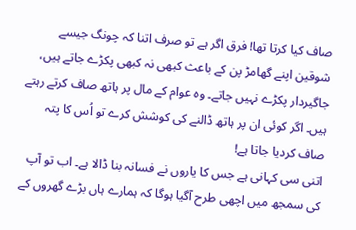صاف کیا کرتا تھا! فرق اگر ہے تو صرف اتنا کہ چونگ جیسے شوقین اپنے گھامڑ پن کے باعث کبھی نہ کبھی پکڑے جاتے ہیں، جاگیردار پکڑے نہیں جاتے۔ وہ عوام کے مال پر ہاتھ صاف کرتے رہتے ہیں۔ اگر کوئی ان پر ہاتھ ڈالنے کی کوشش کرے تو اُس کا پتہ صاف کردیا جاتا ہے!
اتنی سی کہانی ہے جس کا یاروں نے فسانہ بنا ڈالا ہے۔ اب تو آپ کی سمجھ میں اچھی طرح آگیا ہوگا کہ ہمارے ہاں بڑے گھروں کے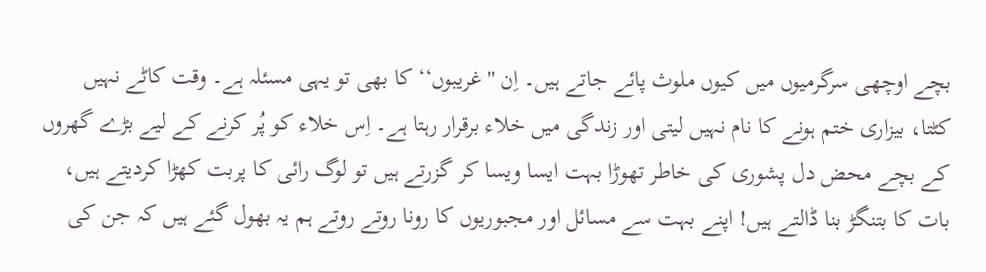بچے اوچھی سرگرمیوں میں کیوں ملوث پائے جاتے ہیں۔ اِن ''غریبوں‘‘ کا بھی تو یہی مسئلہ ہے۔ وقت کاٹے نہیں کٹتا، بیزاری ختم ہونے کا نام نہیں لیتی اور زندگی میں خلاء برقرار رہتا ہے۔ اِس خلاء کو پُر کرنے کے لیے بڑے گھروں کے بچے محض دل پشوری کی خاطر تھوڑا بہت ایسا ویسا کر گزرتے ہیں تو لوگ رائی کا پربت کھڑا کردیتے ہیں، بات کا بتنگڑ بنا ڈالتے ہیں! اپنے بہت سے مسائل اور مجبوریوں کا رونا روتے روتے ہم یہ بھول گئے ہیں کہ جن کی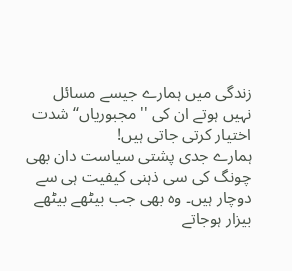زندگی میں ہمارے جیسے مسائل نہیں ہوتے ان کی ''مجبوریاں‘‘ شدت اختیار کرتی جاتی ہیں!
ہمارے جدی پشتی سیاست دان بھی چونگ کی سی ذہنی کیفیت ہی سے دوچار ہیں۔ وہ بھی جب بیٹھے بیٹھے بیزار ہوجاتے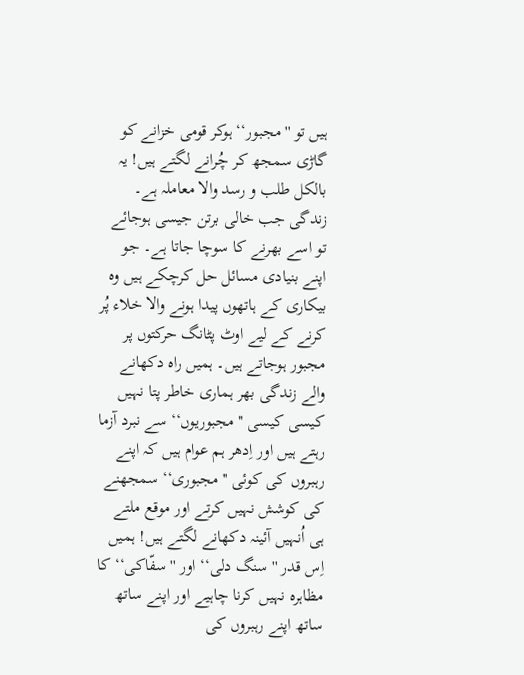ہیں تو ''مجبور‘‘ ہوکر قومی خزانے کو گاڑی سمجھ کر چُرانے لگتے ہیں! یہ بالکل طلب و رسد والا معاملہ ہے۔ زندگی جب خالی برتن جیسی ہوجائے تو اسے بھرنے کا سوچا جاتا ہے۔ جو اپنے بنیادی مسائل حل کرچکے ہیں وہ بیکاری کے ہاتھوں پیدا ہونے والا خلاء پُر کرنے کے لیے اوٹ پٹانگ حرکتوں پر مجبور ہوجاتے ہیں۔ ہمیں راہ دکھانے والے زندگی بھر ہماری خاطر پتا نہیں کیسی کیسی ''مجبوریوں‘‘ سے نبرد آزما رہتے ہیں اور اِدھر ہم عوام ہیں کہ اپنے رہبروں کی کوئی ''مجبوری‘‘ سمجھنے کی کوشش نہیں کرتے اور موقع ملتے ہی اُنہیں آئینہ دکھانے لگتے ہیں! ہمیں اِس قدر ''سنگ دلی‘‘ اور ''سفّاکی‘‘ کا مظاہرہ نہیں کرنا چاہیے اور اپنے ساتھ ساتھ اپنے رہبروں کی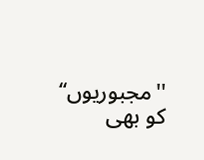''مجبوریوں‘‘ کو بھی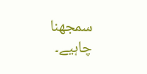سمجھنا چاہیے۔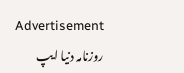Advertisement
روزنامہ دنیا ایپ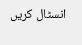انسٹال کریں